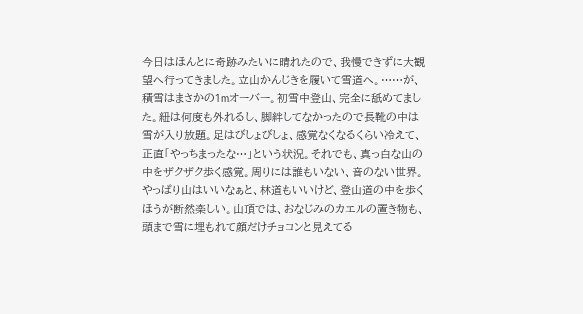今日はほんとに奇跡みたいに晴れたので、我慢できずに大観望へ行ってきました。立山かんじきを履いて雪道へ。……が、積雪はまさかの1mオーバー。初雪中登山、完全に舐めてました。紐は何度も外れるし、脚絆してなかったので長靴の中は雪が入り放題。足はびしょびしょ、感覚なくなるくらい冷えて、正直「やっちまったな…」という状況。それでも、真っ白な山の中をザクザク歩く感覚。周りには誰もいない、音のない世界。やっぱり山はいいなぁと、林道もいいけど、登山道の中を歩くほうが断然楽しい。山頂では、おなじみのカエルの置き物も、頭まで雪に埋もれて顔だけチョコンと見えてる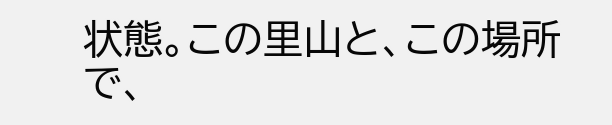状態。この里山と、この場所で、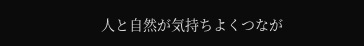人と自然が気持ちよくつなが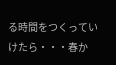る時間をつくっていけたら・・・春か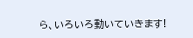ら、いろいろ動いていきます!